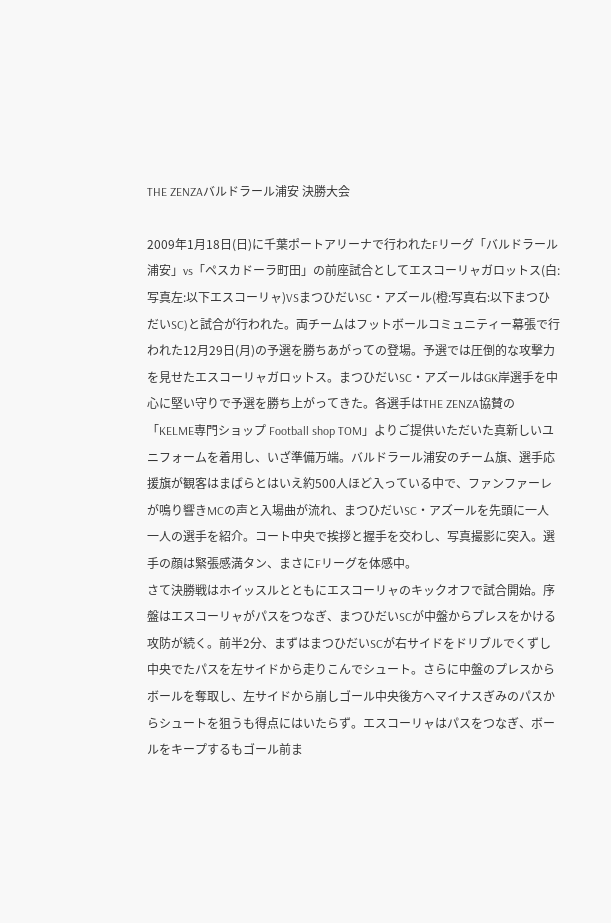THE ZENZAバルドラール浦安 決勝大会

2009年1月18日(日)に千葉ポートアリーナで行われたFリーグ「バルドラール浦安」vs「ペスカドーラ町田」の前座試合としてエスコーリャガロットス(白:写真左:以下エスコーリャ)VSまつひだいSC・アズール(橙:写真右:以下まつひだいSC)と試合が行われた。両チームはフットボールコミュニティー幕張で行われた12月29日(月)の予選を勝ちあがっての登場。予選では圧倒的な攻撃力を見せたエスコーリャガロットス。まつひだいSC・アズールはGK岸選手を中心に堅い守りで予選を勝ち上がってきた。各選手はTHE ZENZA協賛の「KELME専門ショップ Football shop TOM」よりご提供いただいた真新しいユニフォームを着用し、いざ準備万端。バルドラール浦安のチーム旗、選手応援旗が観客はまばらとはいえ約500人ほど入っている中で、ファンファーレが鳴り響きMCの声と入場曲が流れ、まつひだいSC・アズールを先頭に一人一人の選手を紹介。コート中央で挨拶と握手を交わし、写真撮影に突入。選手の顔は緊張感満タン、まさにFリーグを体感中。
さて決勝戦はホイッスルとともにエスコーリャのキックオフで試合開始。序盤はエスコーリャがパスをつなぎ、まつひだいSCが中盤からプレスをかける攻防が続く。前半2分、まずはまつひだいSCが右サイドをドリブルでくずし中央でたパスを左サイドから走りこんでシュート。さらに中盤のプレスからボールを奪取し、左サイドから崩しゴール中央後方へマイナスぎみのパスからシュートを狙うも得点にはいたらず。エスコーリャはパスをつなぎ、ボールをキープするもゴール前ま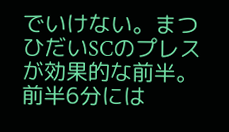でいけない。まつひだいSCのプレスが効果的な前半。前半6分には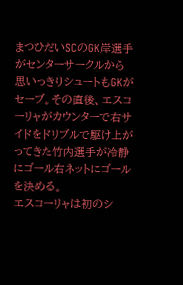まつひだいSCのGK岸選手がセンターサークルから思いっきりシュートもGKがセーブ。その直後、エスコーリャがカウンターで右サイドをドリブルで駆け上がってきた竹内選手が冷静にゴール右ネットにゴールを決める。
エスコーリャは初のシ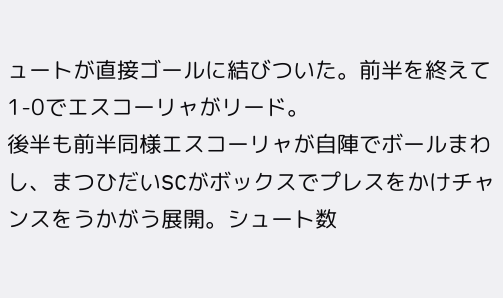ュートが直接ゴールに結びついた。前半を終えて1-0でエスコーリャがリード。
後半も前半同様エスコーリャが自陣でボールまわし、まつひだいSCがボックスでプレスをかけチャンスをうかがう展開。シュート数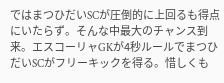ではまつひだいSCが圧倒的に上回るも得点にいたらず。そんな中最大のチャンス到来。エスコーリャGKが4秒ルールでまつひだいSCがフリーキックを得る。惜しくも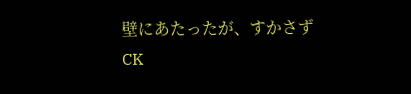壁にあたったが、すかさずCK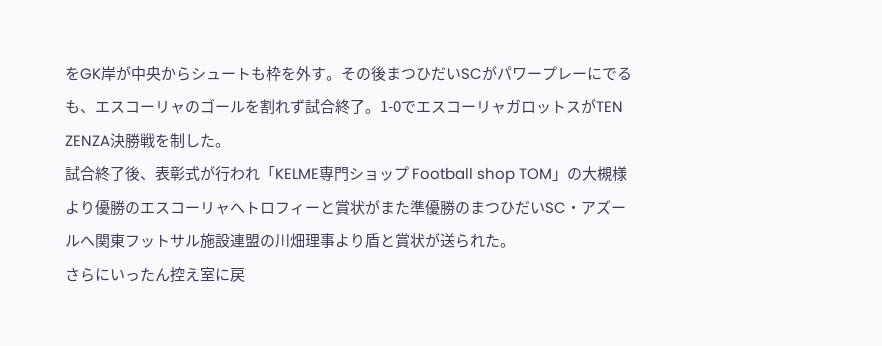をGK岸が中央からシュートも枠を外す。その後まつひだいSCがパワープレーにでるも、エスコーリャのゴールを割れず試合終了。1-0でエスコーリャガロットスがTEN ZENZA決勝戦を制した。
試合終了後、表彰式が行われ「KELME専門ショップ Football shop TOM」の大槻様より優勝のエスコーリャへトロフィーと賞状がまた準優勝のまつひだいSC・アズールへ関東フットサル施設連盟の川畑理事より盾と賞状が送られた。
さらにいったん控え室に戻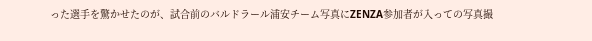った選手を驚かせたのが、試合前のバルドラール浦安チーム写真にZENZA参加者が入っての写真撮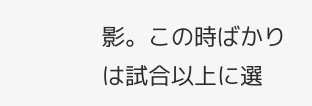影。この時ばかりは試合以上に選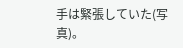手は緊張していた(写真)。